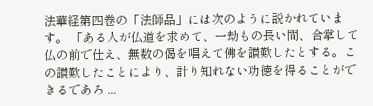法華経第四巻の「法師品」には次のように説かれています。 「ある人が仏道を求めて、一劫もの長い間、合掌して仏の前で仕え、無数の偈を唱えて佛を讃歎したとする。この讃歎したことにより、計り知れない功徳を得ることができるであろ ...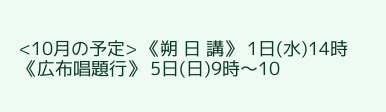<10月の予定> 《朔 日 講》 1日(水)14時 《広布唱題行》 5日(日)9時〜10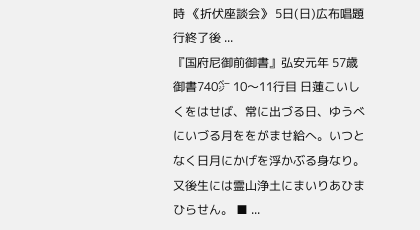時 《折伏座談会》 5日(日)広布唱題行終了後 ...
『国府尼御前御書』弘安元年 57歳 御書740㌻ 10〜11行目 日蓮こいしくをはせば、常に出づる日、ゆうべにいづる月ををがませ給へ。いつとなく日月にかげを浮かぶる身なり。又後生には霊山浄土にまいりあひまひらせん。 ■ ...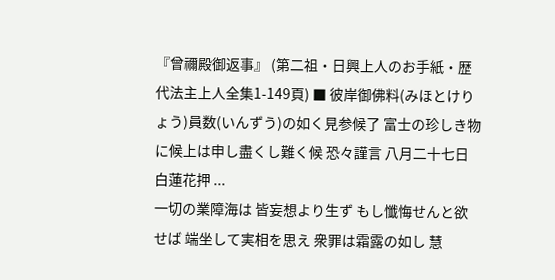『曾禰殿御返事』 (第二祖・日興上人のお手紙・歴代法主上人全集1-149頁) ■ 彼岸御佛料(みほとけりょう)員数(いんずう)の如く見参候了 富士の珍しき物に候上は申し盡くし難く候 恐々謹言 八月二十七日 白蓮花押 ...
一切の業障海は 皆妄想より生ず もし懺悔せんと欲せば 端坐して実相を思え 衆罪は霜露の如し 慧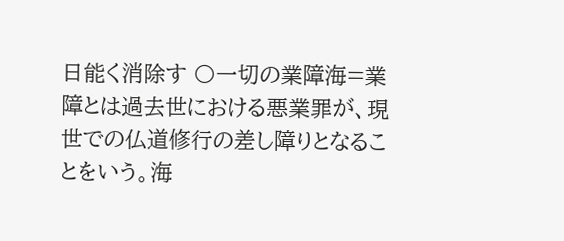日能く消除す 〇一切の業障海=業障とは過去世における悪業罪が、現世での仏道修行の差し障りとなることをいう。海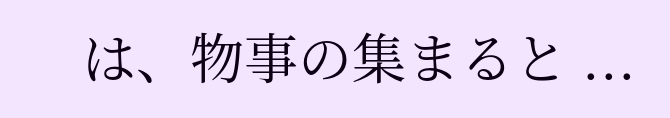は、物事の集まると ...